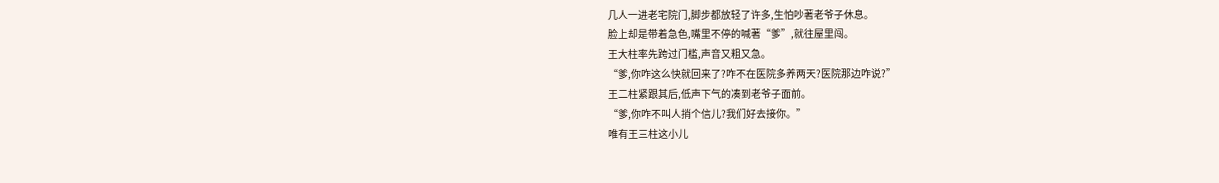几人一进老宅院门,脚步都放轻了许多,生怕吵著老爷子休息。
脸上却是带着急色,嘴里不停的喊著“爹”,就往屋里闯。
王大柱率先跨过门槛,声音又粗又急。
“爹,你咋这么快就回来了?咋不在医院多养两天?医院那边咋说?”
王二柱紧跟其后,低声下气的凑到老爷子面前。
“爹,你咋不叫人捎个信儿?我们好去接你。”
唯有王三柱这小儿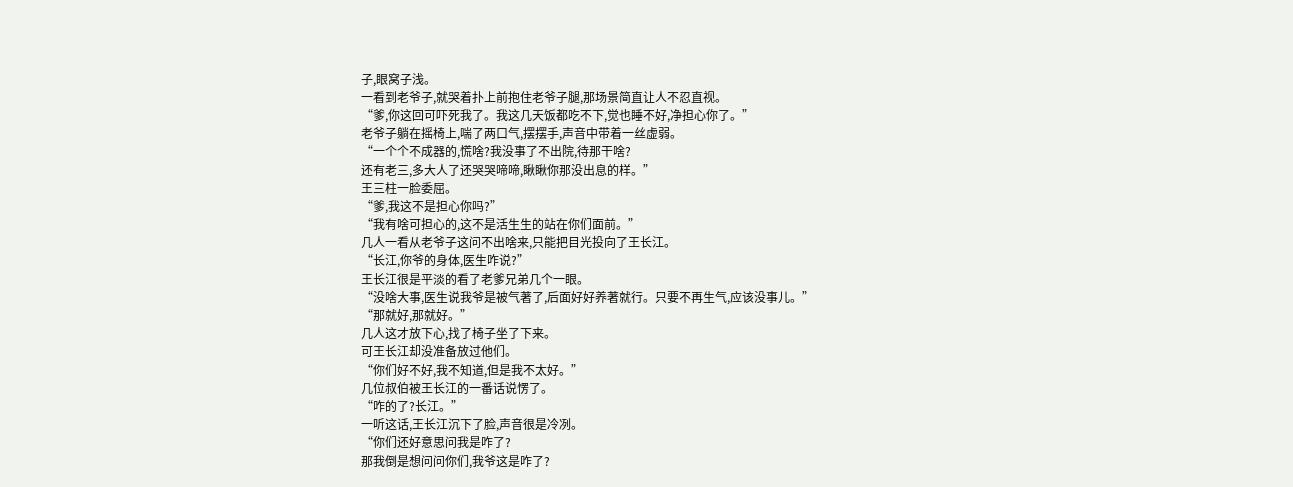子,眼窝子浅。
一看到老爷子,就哭着扑上前抱住老爷子腿,那场景简直让人不忍直视。
“爹,你这回可吓死我了。我这几天饭都吃不下,觉也睡不好,净担心你了。”
老爷子躺在摇椅上,喘了两口气,摆摆手,声音中带着一丝虚弱。
“一个个不成器的,慌啥?我没事了不出院,待那干啥?
还有老三,多大人了还哭哭啼啼,瞅瞅你那没出息的样。”
王三柱一脸委屈。
“爹,我这不是担心你吗?”
“我有啥可担心的,这不是活生生的站在你们面前。”
几人一看从老爷子这问不出啥来,只能把目光投向了王长江。
“长江,你爷的身体,医生咋说?”
王长江很是平淡的看了老爹兄弟几个一眼。
“没啥大事,医生说我爷是被气著了,后面好好养著就行。只要不再生气,应该没事儿。”
“那就好,那就好。”
几人这才放下心,找了椅子坐了下来。
可王长江却没准备放过他们。
“你们好不好,我不知道,但是我不太好。”
几位叔伯被王长江的一番话说愣了。
“咋的了?长江。”
一听这话,王长江沉下了脸,声音很是冷冽。
“你们还好意思问我是咋了?
那我倒是想问问你们,我爷这是咋了?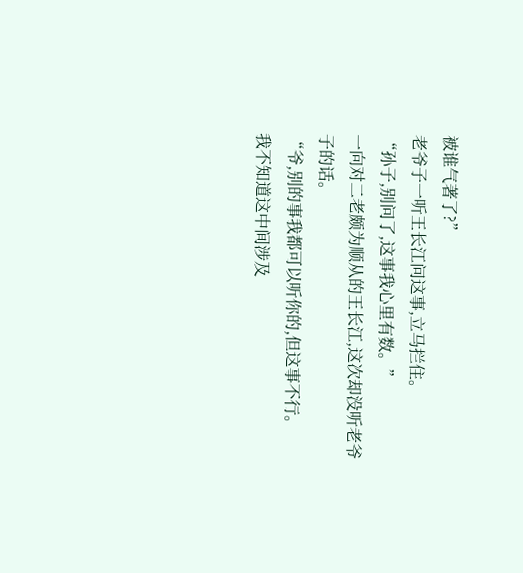被谁气著了?”
老爷子一听王长江问这事,立马拦住。
“孙子,别问了,这事我心里有数。”
一向对二老颇为顺从的王长江,这次却没听老爷子的话。
“爷,别的事我都可以听你的,但这事不行。
我不知道这中间涉及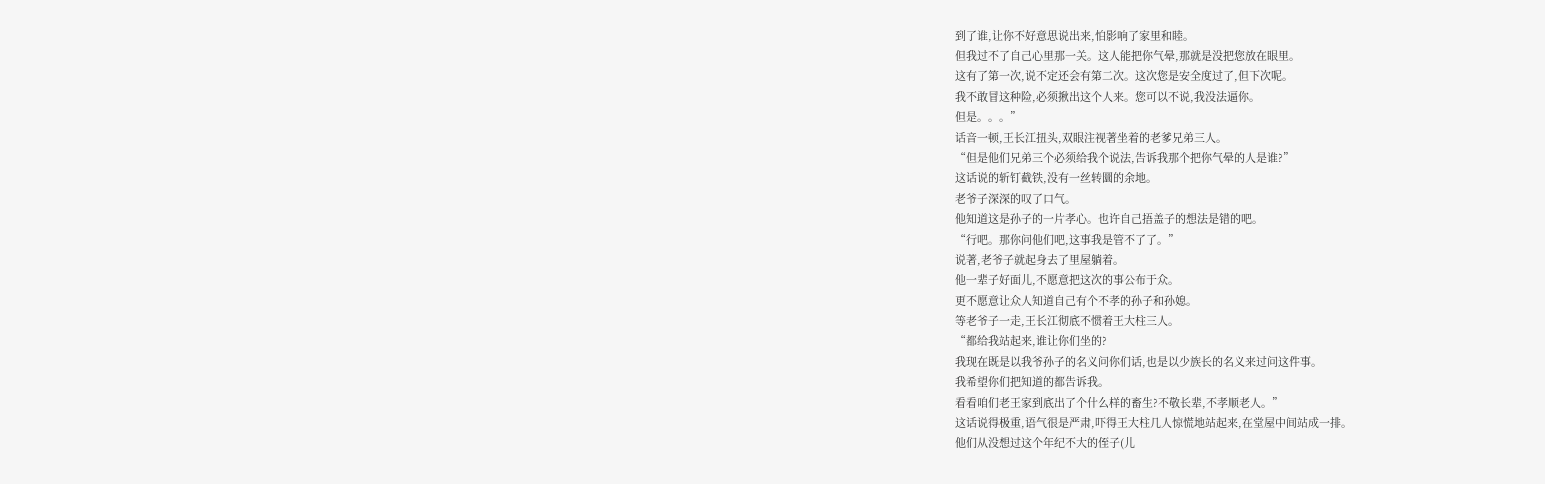到了谁,让你不好意思说出来,怕影响了家里和睦。
但我过不了自己心里那一关。这人能把你气晕,那就是没把您放在眼里。
这有了第一次,说不定还会有第二次。这次您是安全度过了,但下次呢。
我不敢冒这种险,必须揪出这个人来。您可以不说,我没法逼你。
但是。。。”
话音一顿,王长江扭头,双眼注视著坐着的老爹兄弟三人。
“但是他们兄弟三个必须给我个说法,告诉我那个把你气晕的人是谁?”
这话说的斩钉截铁,没有一丝转圜的余地。
老爷子深深的叹了口气。
他知道这是孙子的一片孝心。也许自己捂盖子的想法是错的吧。
“行吧。那你问他们吧,这事我是管不了了。”
说著,老爷子就起身去了里屋躺着。
他一辈子好面儿,不愿意把这次的事公布于众。
更不愿意让众人知道自己有个不孝的孙子和孙媳。
等老爷子一走,王长江彻底不惯着王大柱三人。
“都给我站起来,谁让你们坐的?
我现在既是以我爷孙子的名义问你们话,也是以少族长的名义来过问这件事。
我希望你们把知道的都告诉我。
看看咱们老王家到底出了个什么样的畜生?不敬长辈,不孝顺老人。”
这话说得极重,语气很是严肃,吓得王大柱几人惊慌地站起来,在堂屋中间站成一排。
他们从没想过这个年纪不大的侄子(儿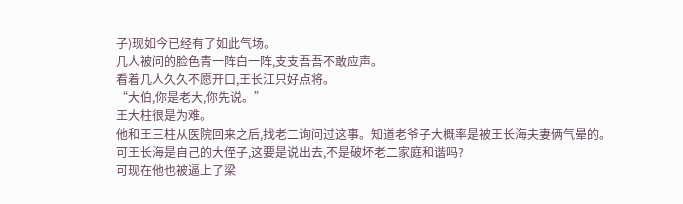子)现如今已经有了如此气场。
几人被问的脸色青一阵白一阵,支支吾吾不敢应声。
看着几人久久不愿开口,王长江只好点将。
“大伯,你是老大,你先说。”
王大柱很是为难。
他和王三柱从医院回来之后,找老二询问过这事。知道老爷子大概率是被王长海夫妻俩气晕的。
可王长海是自己的大侄子,这要是说出去,不是破坏老二家庭和谐吗?
可现在他也被逼上了梁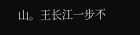山。王长江一步不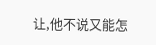让,他不说又能怎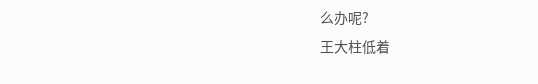么办呢?
王大柱低着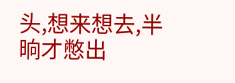头,想来想去,半晌才憋出